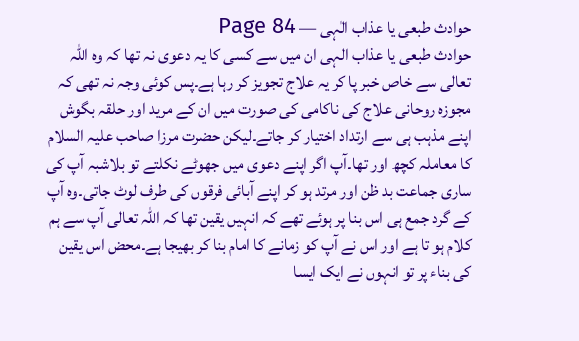حوادث طبعی یا عذاب الٰہی — Page 84
حوادث طبعی یا عذاب الہی ان میں سے کسی کا یہ دعوی نہ تھا کہ وہ اللہ تعالی سے خاص خبر پا کر یہ علاج تجویز کر رہا ہے۔پس کوئی وجہ نہ تھی کہ مجوزہ روحانی علاج کی ناکامی کی صورت میں ان کے مرید اور حلقہ بگوش اپنے مذہب ہی سے ارتداد اختیار کر جاتے۔لیکن حضرت مرزا صاحب علیہ السلام کا معاملہ کچھ اور تھا۔آپ اگر اپنے دعوی میں جھوٹے نکلتے تو بلاشبہ آپ کی ساری جماعت بد ظن اور مرتد ہو کر اپنے آبائی فرقوں کی طرف لوٹ جاتی۔وہ آپ کے گرد جمع ہی اس بنا پر ہوئے تھے کہ انہیں یقین تھا کہ اللہ تعالی آپ سے ہم کلام ہو تا ہے اور اس نے آپ کو زمانے کا امام بنا کر بھیجا ہے۔محض اس یقین کی بناء پر تو انہوں نے ایک ایسا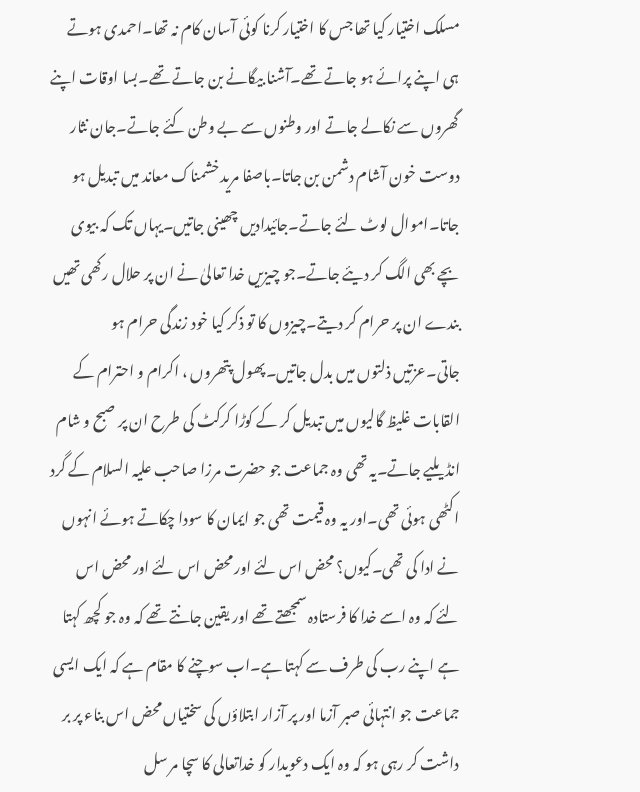مسلک اختیار کیا تھا جس کا اختیار کرنا کوئی آسان کام نہ تھا۔احمدی ہوتے ہی اپنے پرائے ہو جاتے تھے۔آشنا بیگانے بن جاتے تھے۔بسا اوقات اپنے گھروں سے نکالے جاتے اور وطنوں سے بے وطن کئے جاتے۔جان نثار دوست خون آشام دشمن بن جاتا۔باصفا مرید خشمناک معاند میں تبدیل ہو جاتا۔اموال لوٹ لئے جاتے۔جائیدادیں چھینی جاتیں۔یہاں تک کہ بیوی بچے بھی الگ کر دیئے جاتے۔جو چیزیں خدا تعالیٰ نے ان پر حلال رکھی تھیں بندے ان پر حرام کر دیتے۔چیزوں کا تو ذکر کیا خود زندگی حرام ہو جاتی۔عزتیں ذلتوں میں بدل جاتیں۔پھول پتھروں ، اکرام و احترام کے القابات غلیظ گالیوں میں تبدیل کر کے کوڑا کرکٹ کی طرح ان پر صبح و شام انڈیلیے جاتے۔یہ تھی وہ جماعت جو حضرت مرزا صاحب علیہ السلام کے گرد اکٹھی ہوئی تھی۔اور یہ وہ قیمت تھی جو ایمان کا سودا چکاتے ہوئے انہوں نے ادا کی تھی۔کیوں؟ محض اس لئے اور محض اس لئے اور محض اس لئے کہ وہ اسے خدا کا فرستادہ سمجھتے تھے اور یقین جانتے تھے کہ وہ جو کچھ کہتا ہے اپنے رب کی طرف سے کہتا ہے۔اب سوچنے کا مقام ہے کہ ایک ایسی جماعت جو انتہائی صبر آزما اور پر آزار ابتلاؤں کی سختیاں محض اس بناء پر بر داشت کر رہی ہو کہ وہ ایک دعویدار کو خداتعالی کا سچا مر سل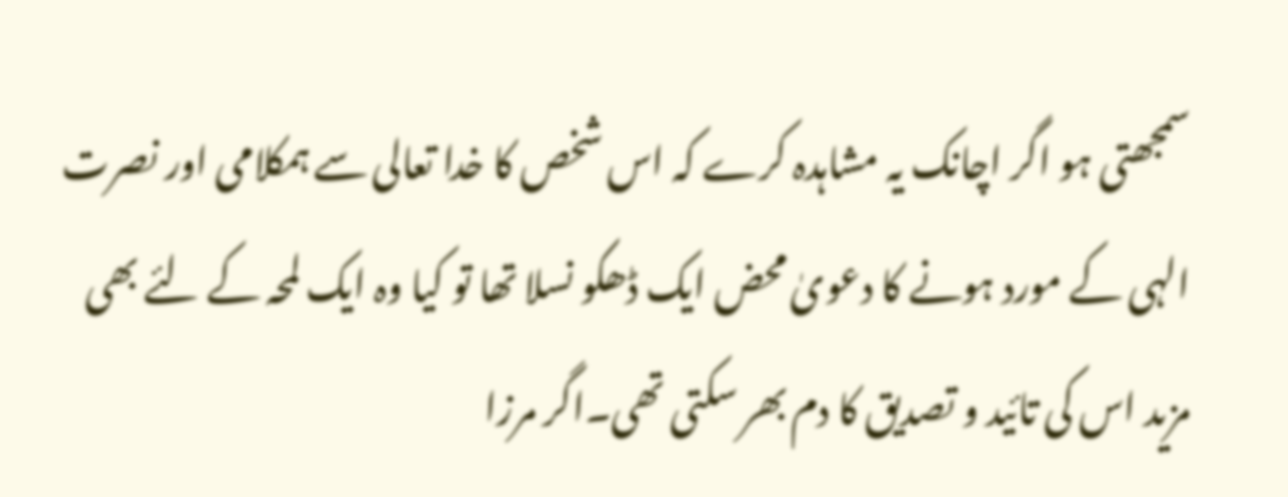سمجھتی ہو اگر اچانک یہ مشاہدہ کرے کہ اس شخص کا خدا تعالی سے ہمکلامی اور نصرت الہی کے مورد ہونے کا دعویٰ محض ایک ڈھکو نسلا تھا تو کیا وہ ایک لمحہ کے لئے بھی مزید اس کی تائید و تصدیق کا دم بھر سکتی تھی۔اگر مرزا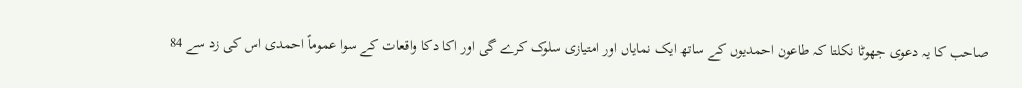صاحب کا یہ دعوی جھوٹا نکلتا کہ طاعون احمدیوں کے ساتھ ایک نمایاں اور امتیازی سلوک کرے گی اور اکا دکا واقعات کے سوا عموماً احمدی اس کی زد سے 84